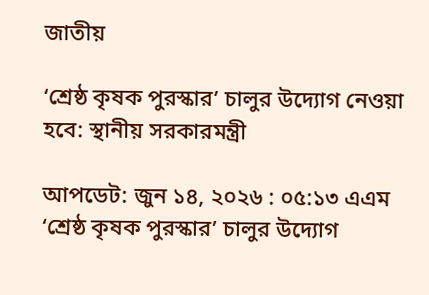জাতীয়

‘শ্রেষ্ঠ কৃষক পুরস্কার’ চালুর উদ্যোগ নেওয়া হবে: স্থানীয় সরকারমন্ত্রী

আপডেট: জুন ১৪, ২০২৬ : ০৫:১৩ এএম
‘শ্রেষ্ঠ কৃষক পুরস্কার’ চালুর উদ্যোগ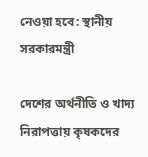নেওয়া হবে: স্থানীয় সরকারমন্ত্রী

দেশের অর্থনীতি ও খাদ্য নিরাপত্তায় কৃষকদের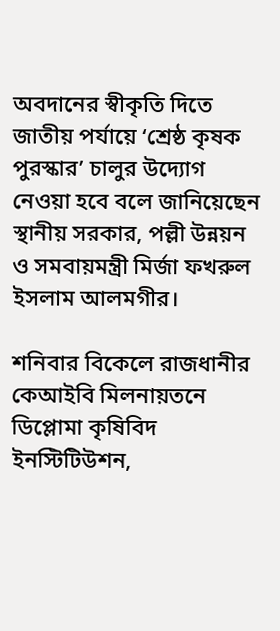অবদানের স্বীকৃতি দিতে জাতীয় পর্যায়ে ‘শ্রেষ্ঠ কৃষক পুরস্কার’ চালুর উদ্যোগ নেওয়া হবে বলে জানিয়েছেন স্থানীয় সরকার, পল্লী উন্নয়ন ও সমবায়মন্ত্রী মির্জা ফখরুল ইসলাম আলমগীর।

শনিবার বিকেলে রাজধানীর কেআইবি মিলনায়তনে ডিপ্লোমা কৃষিবিদ ইনস্টিটিউশন,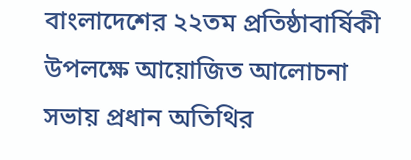বাংলাদেশের ২২তম প্রতিষ্ঠাবার্ষিকী উপলক্ষে আয়োজিত আলোচনা সভায় প্রধান অতিথির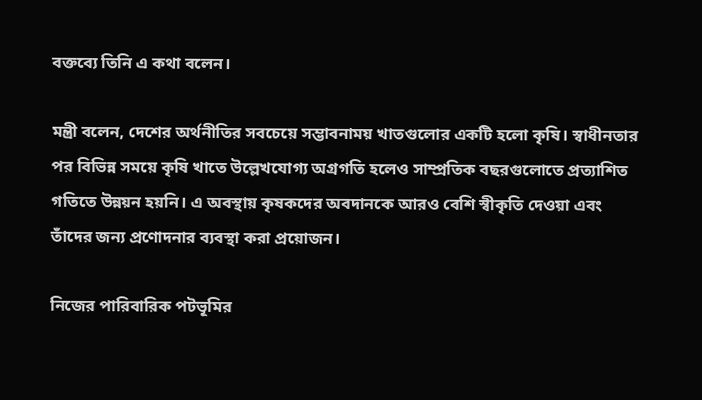বক্তব্যে তিনি এ কথা বলেন।

মন্ত্রী বলেন, দেশের অর্থনীতির সবচেয়ে সম্ভাবনাময় খাতগুলোর একটি হলো কৃষি। স্বাধীনতার পর বিভিন্ন সময়ে কৃষি খাতে উল্লেখযোগ্য অগ্রগতি হলেও সাম্প্রতিক বছরগুলোতে প্রত্যাশিত গতিতে উন্নয়ন হয়নি। এ অবস্থায় কৃষকদের অবদানকে আরও বেশি স্বীকৃতি দেওয়া এবং তাঁদের জন্য প্রণোদনার ব্যবস্থা করা প্রয়োজন।

নিজের পারিবারিক পটভূমির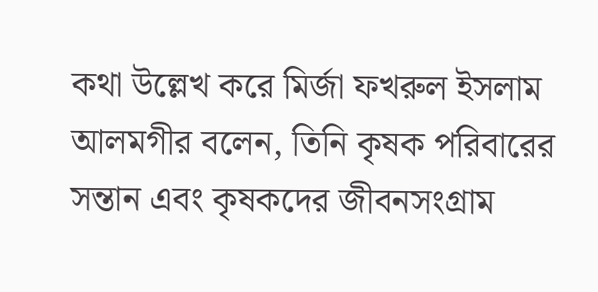কথা উল্লেখ করে মির্জা ফখরুল ইসলাম আলমগীর বলেন, তিনি কৃষক পরিবারের সন্তান এবং কৃষকদের জীবনসংগ্রাম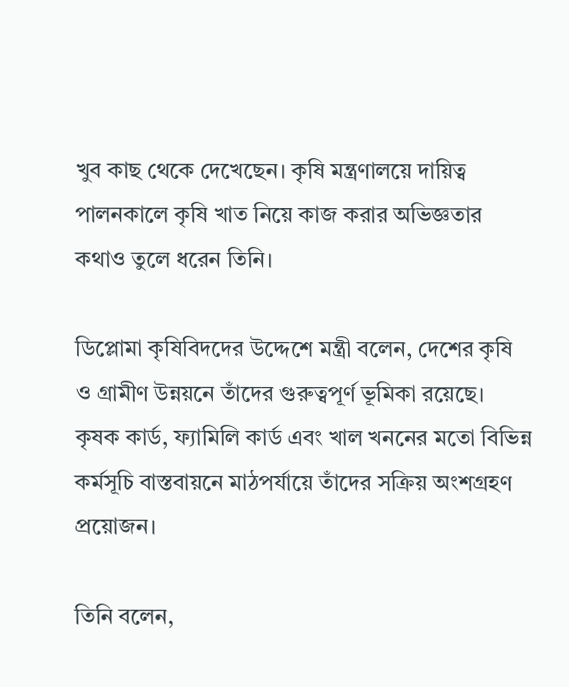খুব কাছ থেকে দেখেছেন। কৃষি মন্ত্রণালয়ে দায়িত্ব পালনকালে কৃষি খাত নিয়ে কাজ করার অভিজ্ঞতার কথাও তুলে ধরেন তিনি।

ডিপ্লোমা কৃষিবিদদের উদ্দেশে মন্ত্রী বলেন, দেশের কৃষি ও গ্রামীণ উন্নয়নে তাঁদের গুরুত্বপূর্ণ ভূমিকা রয়েছে। কৃষক কার্ড, ফ্যামিলি কার্ড এবং খাল খননের মতো বিভিন্ন কর্মসূচি বাস্তবায়নে মাঠপর্যায়ে তাঁদের সক্রিয় অংশগ্রহণ প্রয়োজন।

তিনি বলেন,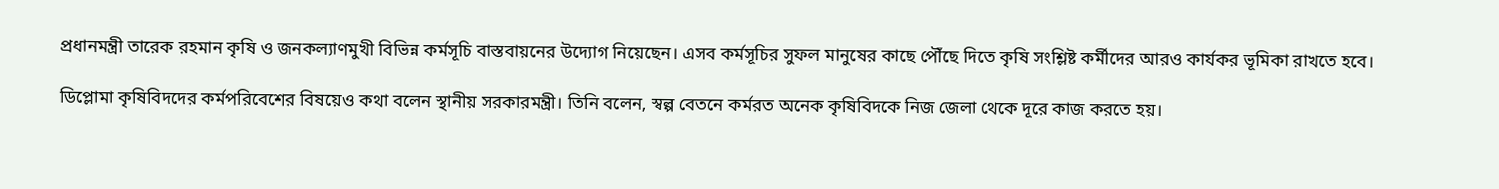প্রধানমন্ত্রী তারেক রহমান কৃষি ও জনকল্যাণমুখী বিভিন্ন কর্মসূচি বাস্তবায়নের উদ্যোগ নিয়েছেন। এসব কর্মসূচির সুফল মানুষের কাছে পৌঁছে দিতে কৃষি সংশ্লিষ্ট কর্মীদের আরও কার্যকর ভূমিকা রাখতে হবে।

ডিপ্লোমা কৃষিবিদদের কর্মপরিবেশের বিষয়েও কথা বলেন স্থানীয় সরকারমন্ত্রী। তিনি বলেন, স্বল্প বেতনে কর্মরত অনেক কৃষিবিদকে নিজ জেলা থেকে দূরে কাজ করতে হয়।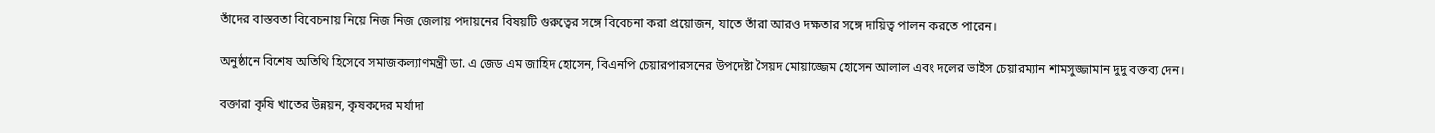তাঁদের বাস্তবতা বিবেচনায় নিয়ে নিজ নিজ জেলায় পদায়নের বিষয়টি গুরুত্বের সঙ্গে বিবেচনা করা প্রয়োজন, যাতে তাঁরা আরও দক্ষতার সঙ্গে দায়িত্ব পালন করতে পারেন।

অনুষ্ঠানে বিশেষ অতিথি হিসেবে সমাজকল্যাণমন্ত্রী ডা. এ জেড এম জাহিদ হোসেন, বিএনপি চেয়ারপারসনের উপদেষ্টা সৈয়দ মোয়াজ্জেম হোসেন আলাল এবং দলের ভাইস চেয়ারম্যান শামসুজ্জামান দুদু বক্তব্য দেন।

বক্তারা কৃষি খাতের উন্নয়ন, কৃষকদের মর্যাদা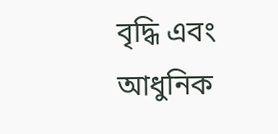বৃদ্ধি এবং আধুনিক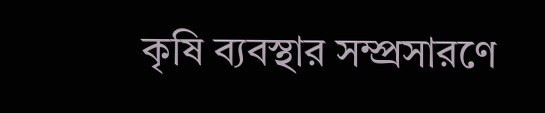কৃষি ব্যবস্থার সম্প্রসারণে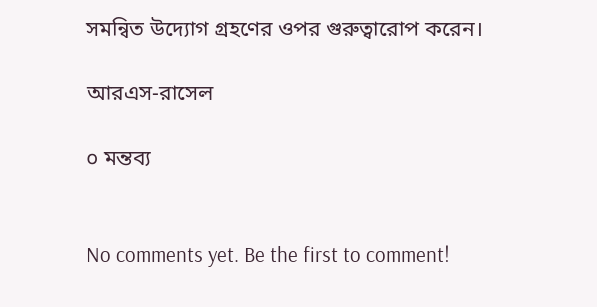সমন্বিত উদ্যোগ গ্রহণের ওপর গুরুত্বারোপ করেন।

আরএস-রাসেল

০ মন্তব্য


No comments yet. Be the first to comment!